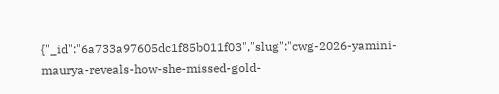{"_id":"6a733a97605dc1f85b011f03","slug":"cwg-2026-yamini-maurya-reveals-how-she-missed-gold-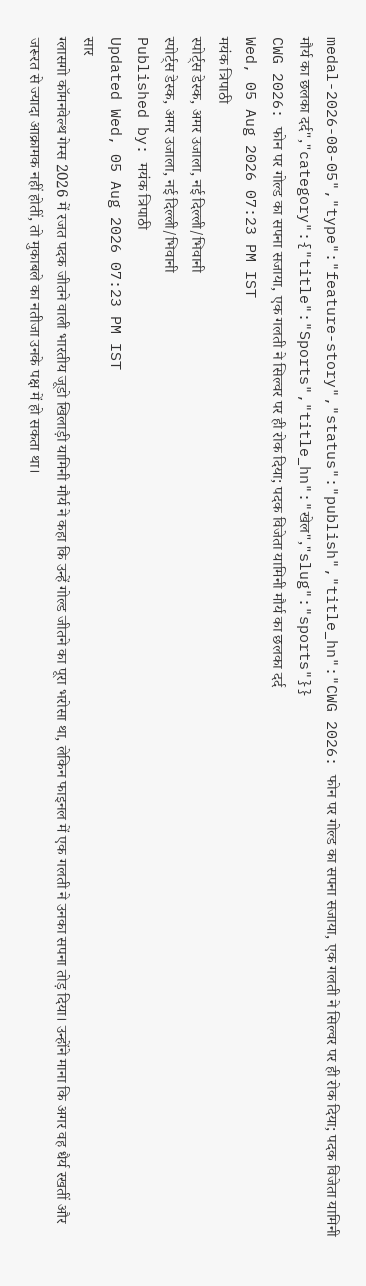medal-2026-08-05","type":"feature-story","status":"publish","title_hn":"CWG 2026: फोन पर गोल्ड का सपना सजाया, एक गलती ने सिल्वर पर ही रोक दिया; पदक विजेता यामिनी मौर्य का छलका दर्द","category":{"title":"Sports","title_hn":"खेल","slug":"sports"}}
CWG 2026: फोन पर गोल्ड का सपना सजाया, एक गलती ने सिल्वर पर ही रोक दिया; पदक विजेता यामिनी मौर्य का छलका दर्द
Wed, 05 Aug 2026 07:23 PM IST
मयंक त्रिपाठी
स्पोर्ट्स डेस्क, अमर उजाला, नई दिल्ली/भिवानी
स्पोर्ट्स डेस्क, अमर उजाला, नई दिल्ली/भिवानी
Published by: मयंक त्रिपाठी
Updated Wed, 05 Aug 2026 07:23 PM IST
सार
ग्लासगो कॉमनवेल्थ गेम्स 2026 में रजत पदक जीतने वाली भारतीय जूडो खिलाड़ी यामिनी मौर्य ने कहा कि उन्हें गोल्ड जीतने का पूरा भरोसा था, लेकिन फाइनल में एक गलती ने उनका सपना तोड़ दिया। उन्होंने माना कि अगर वह धैर्य रखतीं और जरूरत से ज्यादा आक्रामक नहीं होतीं, तो मुकाबले का नतीजा उनके पक्ष में हो सकता था।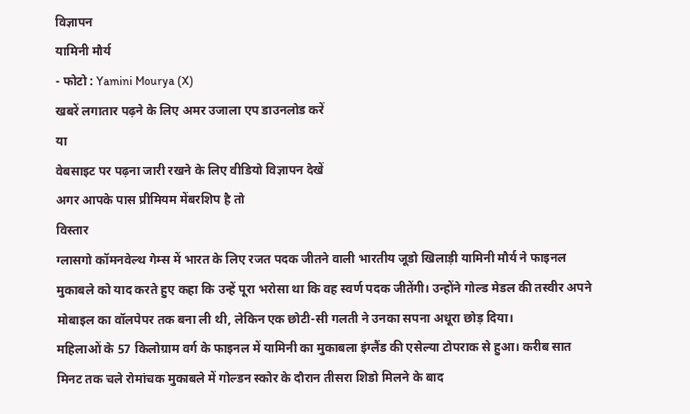विज्ञापन
यामिनी मौर्य
- फोटो : Yamini Mourya (X)
खबरें लगातार पढ़ने के लिए अमर उजाला एप डाउनलोड करें
या
वेबसाइट पर पढ़ना जारी रखने के लिए वीडियो विज्ञापन देखें
अगर आपके पास प्रीमियम मेंबरशिप है तो
विस्तार
ग्लासगो कॉमनवेल्थ गेम्स में भारत के लिए रजत पदक जीतने वाली भारतीय जूडो खिलाड़ी यामिनी मौर्य ने फाइनल मुकाबले को याद करते हुए कहा कि उन्हें पूरा भरोसा था कि वह स्वर्ण पदक जीतेंगी। उन्होंने गोल्ड मेडल की तस्वीर अपने मोबाइल का वॉलपेपर तक बना ली थी, लेकिन एक छोटी-सी गलती ने उनका सपना अधूरा छोड़ दिया।
महिलाओं के 57 किलोग्राम वर्ग के फाइनल में यामिनी का मुकाबला इंग्लैंड की एसेल्या टोपराक से हुआ। करीब सात मिनट तक चले रोमांचक मुकाबले में गोल्डन स्कोर के दौरान तीसरा शिडो मिलने के बाद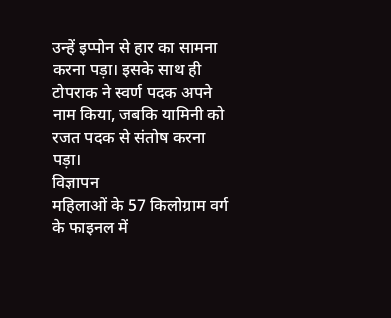उन्हें इप्पोन से हार का सामना करना पड़ा। इसके साथ ही टोपराक ने स्वर्ण पदक अपने नाम किया, जबकि यामिनी को रजत पदक से संतोष करना पड़ा।
विज्ञापन
महिलाओं के 57 किलोग्राम वर्ग के फाइनल में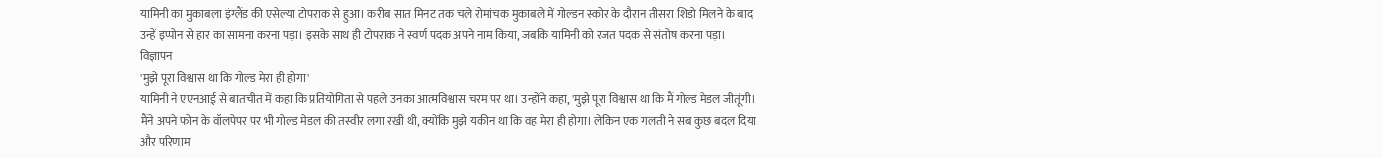यामिनी का मुकाबला इंग्लैंड की एसेल्या टोपराक से हुआ। करीब सात मिनट तक चले रोमांचक मुकाबले में गोल्डन स्कोर के दौरान तीसरा शिडो मिलने के बाद उन्हें इप्पोन से हार का सामना करना पड़ा। इसके साथ ही टोपराक ने स्वर्ण पदक अपने नाम किया, जबकि यामिनी को रजत पदक से संतोष करना पड़ा।
विज्ञापन
'मुझे पूरा विश्वास था कि गोल्ड मेरा ही होगा'
यामिनी ने एएनआई से बातचीत में कहा कि प्रतियोगिता से पहले उनका आत्मविश्वास चरम पर था। उन्होंने कहा, 'मुझे पूरा विश्वास था कि मैं गोल्ड मेडल जीतूंगी। मैंने अपने फोन के वॉलपेपर पर भी गोल्ड मेडल की तस्वीर लगा रखी थी, क्योंकि मुझे यकीन था कि वह मेरा ही होगा। लेकिन एक गलती ने सब कुछ बदल दिया और परिणाम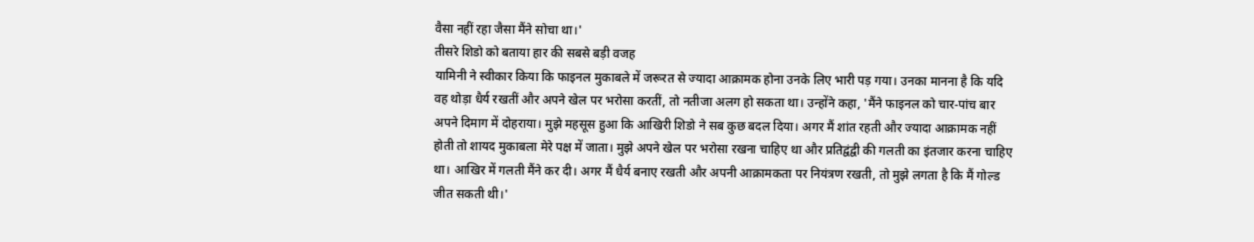वैसा नहीं रहा जैसा मैंने सोचा था।'
तीसरे शिडो को बताया हार की सबसे बड़ी वजह
यामिनी ने स्वीकार किया कि फाइनल मुकाबले में जरूरत से ज्यादा आक्रामक होना उनके लिए भारी पड़ गया। उनका मानना है कि यदि वह थोड़ा धैर्य रखतीं और अपने खेल पर भरोसा करतीं, तो नतीजा अलग हो सकता था। उन्होंने कहा, 'मैंने फाइनल को चार-पांच बार अपने दिमाग में दोहराया। मुझे महसूस हुआ कि आखिरी शिडो ने सब कुछ बदल दिया। अगर मैं शांत रहती और ज्यादा आक्रामक नहीं होती तो शायद मुकाबला मेरे पक्ष में जाता। मुझे अपने खेल पर भरोसा रखना चाहिए था और प्रतिद्वंद्वी की गलती का इंतजार करना चाहिए था। आखिर में गलती मैंने कर दी। अगर मैं धैर्य बनाए रखती और अपनी आक्रामकता पर नियंत्रण रखती, तो मुझे लगता है कि मैं गोल्ड जीत सकती थी।'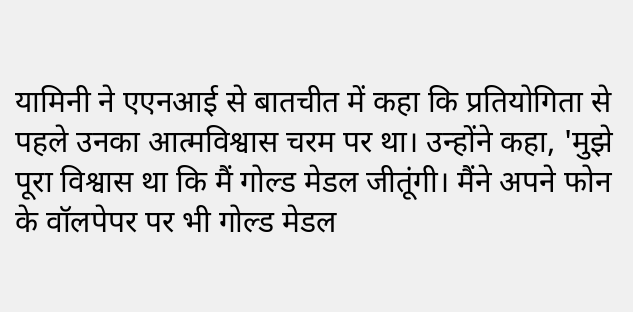यामिनी ने एएनआई से बातचीत में कहा कि प्रतियोगिता से पहले उनका आत्मविश्वास चरम पर था। उन्होंने कहा, 'मुझे पूरा विश्वास था कि मैं गोल्ड मेडल जीतूंगी। मैंने अपने फोन के वॉलपेपर पर भी गोल्ड मेडल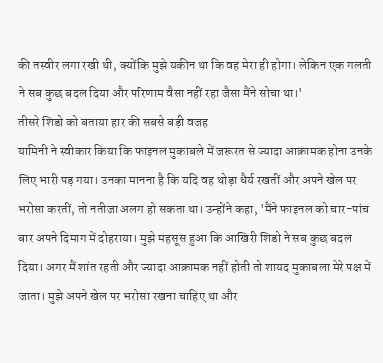की तस्वीर लगा रखी थी, क्योंकि मुझे यकीन था कि वह मेरा ही होगा। लेकिन एक गलती ने सब कुछ बदल दिया और परिणाम वैसा नहीं रहा जैसा मैंने सोचा था।'
तीसरे शिडो को बताया हार की सबसे बड़ी वजह
यामिनी ने स्वीकार किया कि फाइनल मुकाबले में जरूरत से ज्यादा आक्रामक होना उनके लिए भारी पड़ गया। उनका मानना है कि यदि वह थोड़ा धैर्य रखतीं और अपने खेल पर भरोसा करतीं, तो नतीजा अलग हो सकता था। उन्होंने कहा, 'मैंने फाइनल को चार-पांच बार अपने दिमाग में दोहराया। मुझे महसूस हुआ कि आखिरी शिडो ने सब कुछ बदल दिया। अगर मैं शांत रहती और ज्यादा आक्रामक नहीं होती तो शायद मुकाबला मेरे पक्ष में जाता। मुझे अपने खेल पर भरोसा रखना चाहिए था और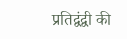प्रतिद्वंद्वी की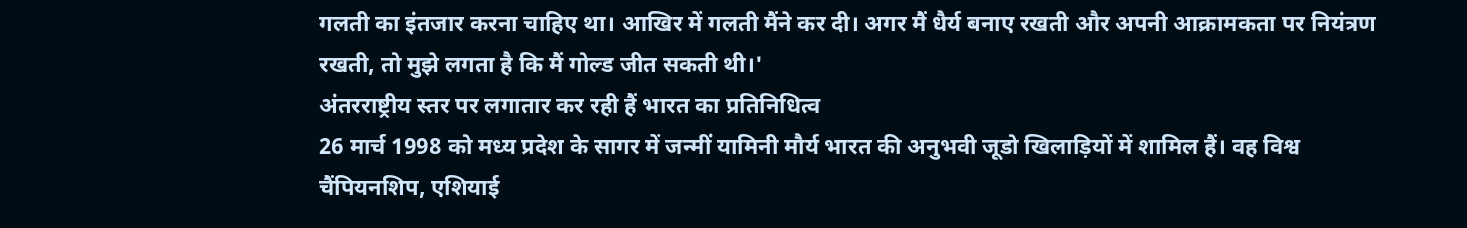गलती का इंतजार करना चाहिए था। आखिर में गलती मैंने कर दी। अगर मैं धैर्य बनाए रखती और अपनी आक्रामकता पर नियंत्रण रखती, तो मुझे लगता है कि मैं गोल्ड जीत सकती थी।'
अंतरराष्ट्रीय स्तर पर लगातार कर रही हैं भारत का प्रतिनिधित्व
26 मार्च 1998 को मध्य प्रदेश के सागर में जन्मीं यामिनी मौर्य भारत की अनुभवी जूडो खिलाड़ियों में शामिल हैं। वह विश्व चैंपियनशिप, एशियाई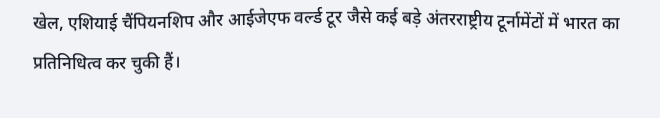खेल, एशियाई चैंपियनशिप और आईजेएफ वर्ल्ड टूर जैसे कई बड़े अंतरराष्ट्रीय टूर्नामेंटों में भारत का प्रतिनिधित्व कर चुकी हैं।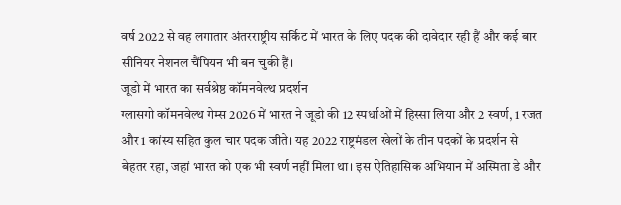वर्ष 2022 से वह लगातार अंतरराष्ट्रीय सर्किट में भारत के लिए पदक की दावेदार रही हैं और कई बार सीनियर नेशनल चैंपियन भी बन चुकी हैं।
जूडो में भारत का सर्वश्रेष्ठ कॉमनवेल्थ प्रदर्शन
ग्लासगो कॉमनवेल्थ गेम्स 2026 में भारत ने जूडो की 12 स्पर्धाओं में हिस्सा लिया और 2 स्वर्ण, 1 रजत और 1 कांस्य सहित कुल चार पदक जीते। यह 2022 राष्ट्रमंडल खेलों के तीन पदकों के प्रदर्शन से बेहतर रहा, जहां भारत को एक भी स्वर्ण नहीं मिला था। इस ऐतिहासिक अभियान में अस्मिता डे और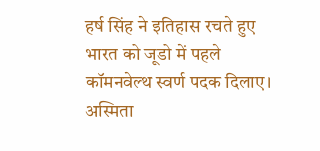हर्ष सिंह ने इतिहास रचते हुए भारत को जूडो में पहले कॉमनवेल्थ स्वर्ण पदक दिलाए। अस्मिता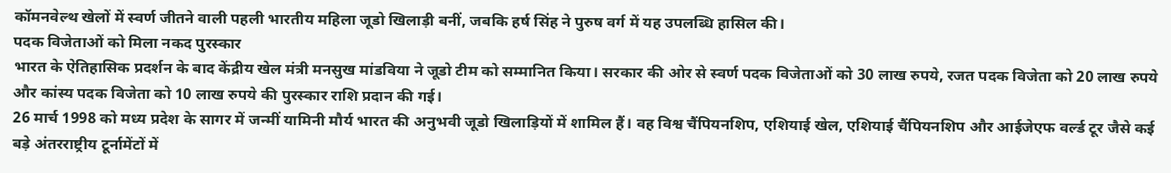कॉमनवेल्थ खेलों में स्वर्ण जीतने वाली पहली भारतीय महिला जूडो खिलाड़ी बनीं, जबकि हर्ष सिंह ने पुरुष वर्ग में यह उपलब्धि हासिल की।
पदक विजेताओं को मिला नकद पुरस्कार
भारत के ऐतिहासिक प्रदर्शन के बाद केंद्रीय खेल मंत्री मनसुख मांडविया ने जूडो टीम को सम्मानित किया। सरकार की ओर से स्वर्ण पदक विजेताओं को 30 लाख रुपये, रजत पदक विजेता को 20 लाख रुपये और कांस्य पदक विजेता को 10 लाख रुपये की पुरस्कार राशि प्रदान की गई।
26 मार्च 1998 को मध्य प्रदेश के सागर में जन्मीं यामिनी मौर्य भारत की अनुभवी जूडो खिलाड़ियों में शामिल हैं। वह विश्व चैंपियनशिप, एशियाई खेल, एशियाई चैंपियनशिप और आईजेएफ वर्ल्ड टूर जैसे कई बड़े अंतरराष्ट्रीय टूर्नामेंटों में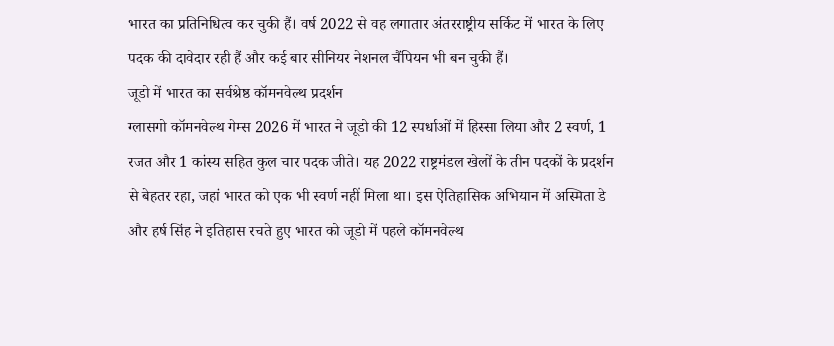भारत का प्रतिनिधित्व कर चुकी हैं। वर्ष 2022 से वह लगातार अंतरराष्ट्रीय सर्किट में भारत के लिए पदक की दावेदार रही हैं और कई बार सीनियर नेशनल चैंपियन भी बन चुकी हैं।
जूडो में भारत का सर्वश्रेष्ठ कॉमनवेल्थ प्रदर्शन
ग्लासगो कॉमनवेल्थ गेम्स 2026 में भारत ने जूडो की 12 स्पर्धाओं में हिस्सा लिया और 2 स्वर्ण, 1 रजत और 1 कांस्य सहित कुल चार पदक जीते। यह 2022 राष्ट्रमंडल खेलों के तीन पदकों के प्रदर्शन से बेहतर रहा, जहां भारत को एक भी स्वर्ण नहीं मिला था। इस ऐतिहासिक अभियान में अस्मिता डे और हर्ष सिंह ने इतिहास रचते हुए भारत को जूडो में पहले कॉमनवेल्थ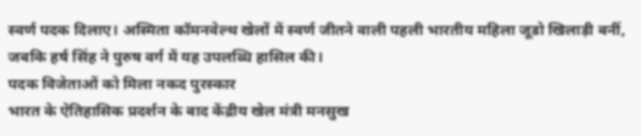स्वर्ण पदक दिलाए। अस्मिता कॉमनवेल्थ खेलों में स्वर्ण जीतने वाली पहली भारतीय महिला जूडो खिलाड़ी बनीं, जबकि हर्ष सिंह ने पुरुष वर्ग में यह उपलब्धि हासिल की।
पदक विजेताओं को मिला नकद पुरस्कार
भारत के ऐतिहासिक प्रदर्शन के बाद केंद्रीय खेल मंत्री मनसुख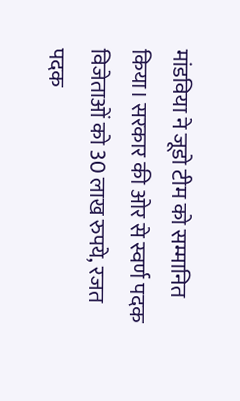मांडविया ने जूडो टीम को सम्मानित किया। सरकार की ओर से स्वर्ण पदक विजेताओं को 30 लाख रुपये, रजत पदक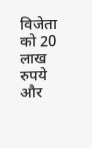विजेता को 20 लाख रुपये और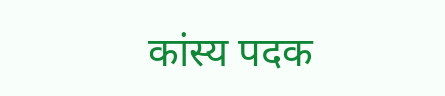कांस्य पदक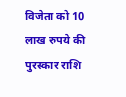विजेता को 10 लाख रुपये की पुरस्कार राशि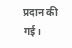प्रदान की गई।